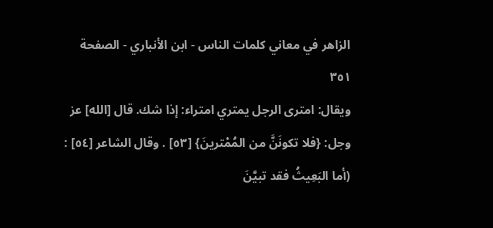الزاهر في معاني كلمات الناس - ابن الأنباري - الصفحة ٣٥١
ويقال: امترى الرجل يمتري امتراء: إذا شك. قال [الله] عز وجل: {فلا تكونَنَّ من المُمْترينَ} [٥٣] . وقال الشاعر [٥٤] :
(أما البَعِيثُ فقد تبيَّنَ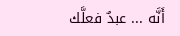أَنَّه ... عبدٌ فعلَّك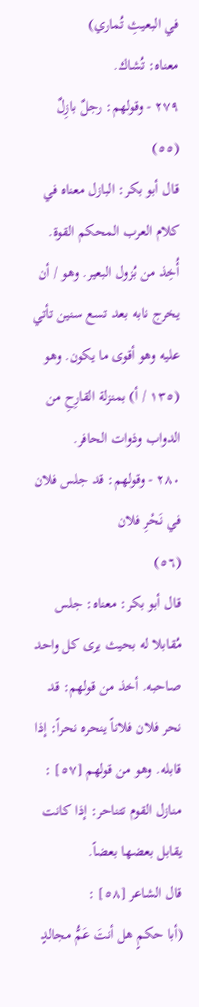في البعيثِ تُماري)
معناه: تُشاك.
٢٧٩ - وقولهم: رجلٌ بازِلٌ
(٥٥)
قال أبو بكر: البازل معناه في كلام العرب المحكم القوة. أُخِذ من بُزول البعير. وهو / أن يخرج نابه بعد تسع سنين تأتي عليه وهو أقوى ما يكون. وهو (١٣٥ / أ) بمنزلة القارِحِ من الدواب وذوات الحافر.
٢٨٠ - وقولهم: قد جلس فلان في نَحْرِ فلان
(٥٦)
قال أبو بكر: معناه: جلس مُقابلا له بحيث يرى كل واحد صاحبه. أخذ من قولهم: قد نحر فلان فلاناً ينحره نحراً: إذا قابله. وهو من قولهم [٥٧] : منازل القوم تتناحر: إذا كانت يقابل بعضها بعضاً.
قال الشاعر [٥٨] :
(أبا حكمٍ هل أنتَ عَمُّ مجالدٍ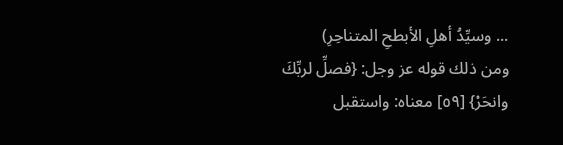... وسيِّدُ أهلِ الأبطحِ المتناحِرِ)
ومن ذلك قوله عز وجل: {فصلِّ لربِّكَ وانحَرْ} [٥٩] معناه: واستقبل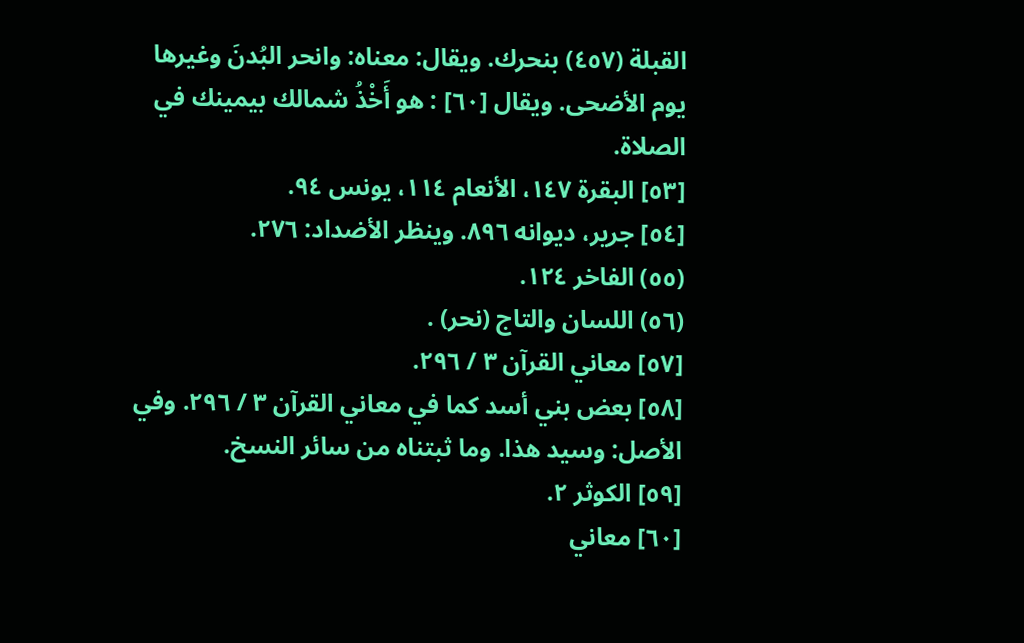القبلة (٤٥٧) بنحرك. ويقال: معناه: وانحر البُدنَ وغيرها يوم الأضحى. ويقال [٦٠] : هو أَخْذُ شمالك بيمينك في الصلاة.
[٥٣] البقرة ١٤٧، الأنعام ١١٤، يونس ٩٤.
[٥٤] جرير، ديوانه ٨٩٦. وينظر الأضداد: ٢٧٦.
(٥٥) الفاخر ١٢٤.
(٥٦) اللسان والتاج (نحر) .
[٥٧] معاني القرآن ٣ / ٢٩٦.
[٥٨] بعض بني أسد كما في معاني القرآن ٣ / ٢٩٦. وفي الأصل: وسيد هذا. وما ثبتناه من سائر النسخ.
[٥٩] الكوثر ٢.
[٦٠] معاني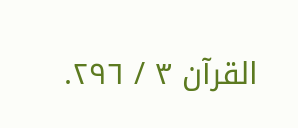القرآن ٣ / ٢٩٦.